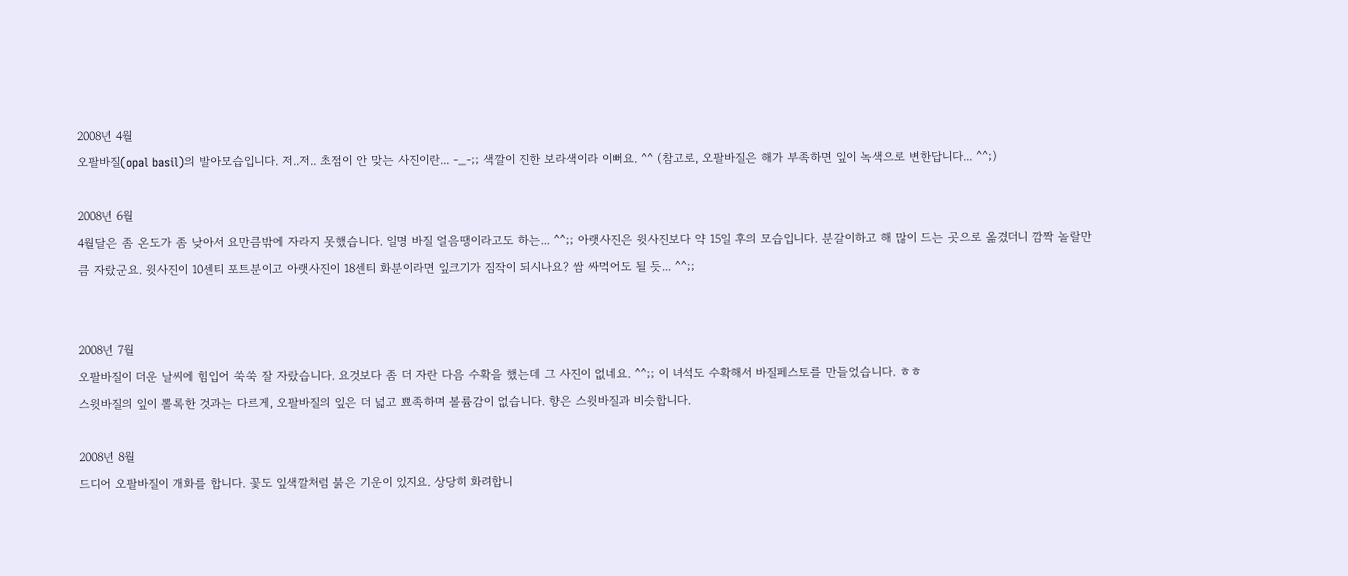2008년 4월
오팔바질(opal basil)의 발아모습입니다. 저..저.. 초점이 안 맞는 사진이란... -_-;; 색깔이 진한 보라색이라 이뻐요. ^^ (참고로, 오팔바질은 해가 부족하면 잎이 녹색으로 변한답니다... ^^;)

2008년 6월
4월달은 좀 온도가 좀 낮아서 요만큼밖에 자라지 못했습니다. 일명 바질 얼음땡이라고도 하는... ^^;; 아랫사진은 윗사진보다 약 15일 후의 모습입니다. 분갈이하고 해 많이 드는 곳으로 옮겼더니 깜짝 놀랄만큼 자랐군요. 윗사진이 10센티 포트분이고 아랫사진이 18센티 화분이라면 잎크기가 짐작이 되시나요? 쌈 싸먹어도 될 듯... ^^;;


2008년 7월
오팔바질이 더운 날씨에 힘입어 쑥쑥 잘 자랐습니다. 요것보다 좀 더 자란 다음 수확을 했는데 그 사진이 없네요. ^^;; 이 녀석도 수확해서 바질페스토를 만들었습니다. ㅎㅎ
스윗바질의 잎이 뽈록한 것과는 다르게, 오팔바질의 잎은 더 넓고 뾰족하며 볼륨감이 없습니다. 향은 스윗바질과 비슷합니다.

2008년 8월
드디어 오팔바질이 개화를 합니다. 꽃도 잎색깔처럼 붉은 기운이 있지요. 상당히 화려합니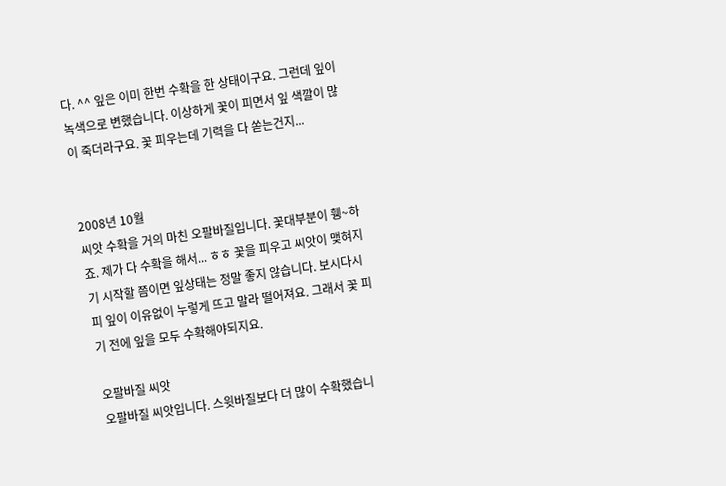다. ^^ 잎은 이미 한번 수확을 한 상태이구요. 그런데 잎이 녹색으로 변했습니다. 이상하게 꽃이 피면서 잎 색깔이 많이 죽더라구요. 꽃 피우는데 기력을 다 쏟는건지...


2008년 10월
씨앗 수확을 거의 마친 오팔바질입니다. 꽃대부분이 휑~하죠. 제가 다 수확을 해서... ㅎㅎ 꽃을 피우고 씨앗이 맺혀지기 시작할 쯤이면 잎상태는 정말 좋지 않습니다. 보시다시피 잎이 이유없이 누렇게 뜨고 말라 떨어져요. 그래서 꽃 피기 전에 잎을 모두 수확해야되지요.

오팔바질 씨앗
오팔바질 씨앗입니다. 스윗바질보다 더 많이 수확했습니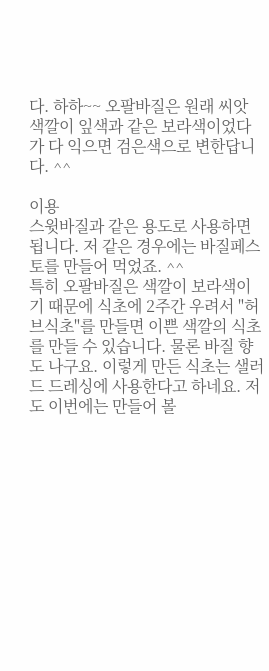다. 하하~~ 오팔바질은 원래 씨앗 색깔이 잎색과 같은 보라색이었다가 다 익으면 검은색으로 변한답니다. ^^

이용
스윗바질과 같은 용도로 사용하면 됩니다. 저 같은 경우에는 바질페스토를 만들어 먹었죠. ^^
특히 오팔바질은 색깔이 보라색이기 때문에 식초에 2주간 우려서 "허브식초"를 만들면 이쁜 색깔의 식초를 만들 수 있습니다. 물론 바질 향도 나구요. 이렇게 만든 식초는 샐러드 드레싱에 사용한다고 하네요. 저도 이번에는 만들어 볼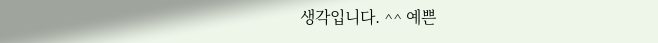생각입니다. ^^ 예쁜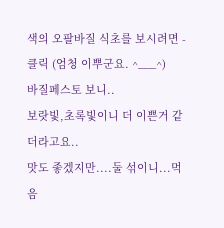색의 오팔바질 식초를 보시려면 - 클릭 (엄청 이뿌군요. ^___^)
바질페스토 보니..
보랏빛,초록빛이니 더 이쁜거 같더라고요..
맛도 좋겠지만....둘 섞이니...먹음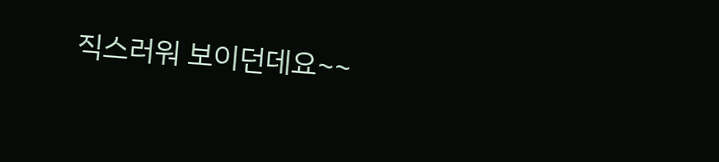직스러워 보이던데요~~